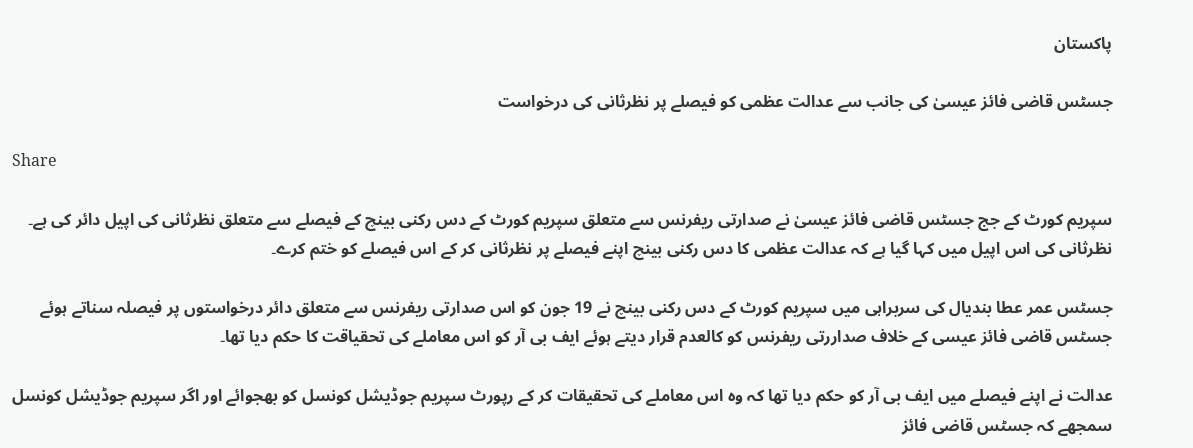پاکستان

جسٹس قاضی فائز عیسیٰ کی جانب سے عدالت عظمی کو فیصلے پر نظرثانی کی درخواست

Share

سپریم کورٹ کے جج جسٹس قاضی فائز عیسیٰ نے صدارتی ریفرنس سے متعلق سپریم کورٹ کے دس رکنی بینچ کے فیصلے سے متعلق نظرثانی کی اپیل دائر کی ہے۔ نظرثانی کی اس اپیل میں کہا گیا ہے کہ عدالت عظمی کا دس رکنی بینچ اپنے فیصلے پر نظرثانی کر کے اس فیصلے کو ختم کرے۔

جسٹس عمر عطا بندیال کی سربراہی میں سپریم کورٹ کے دس رکنی بینچ نے 19 جون کو اس صدارتی ریفرنس سے متعلق دائر درخواستوں پر فیصلہ سناتے ہوئے جسٹس قاضی فائز عیسی کے خلاف صداررتی ریفرنس کو کالعدم قرار دیتے ہوئے ایف بی آر کو اس معاملے کی تحقیاقت کا حکم دیا تھا۔

عدالت نے اپنے فیصلے میں ایف بی آر کو حکم دیا تھا کہ وہ اس معاملے کی تحقیقات کر کے رپورٹ سپریم جوڈیشل کونسل کو بھجوائے اور اگر سپریم جوڈیشل کونسل سمجھے کہ جسٹس قاضی فائز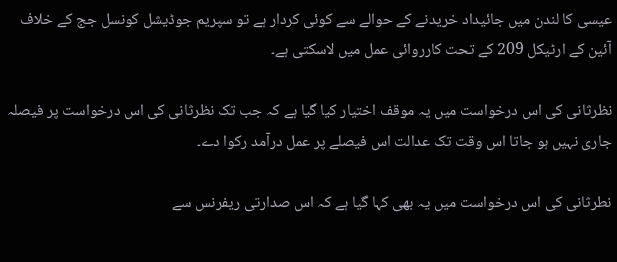عیسی کا لندن میں جائیداد خریدنے کے حوالے سے کوئی کردار ہے تو سپریم جوڈیشل کونسل جج کے خلاف آئین کے ارٹیکل 209 کے تحت کارروائی عمل میں لاسکتی ہے۔

نظرثانی کی اس درخواست میں یہ موقف اختیار کیا گیا ہے کہ جب تک نظرثانی کی اس درخواست پر فیصلہ جاری نہیں ہو جاتا اس وقت تک عدالت اس فیصلے پر عمل درآمد رکوا دے۔

نطرثانی کی اس درخواست میں یہ بھی کہا گیا ہے کہ اس صدارتی ریفرنس سے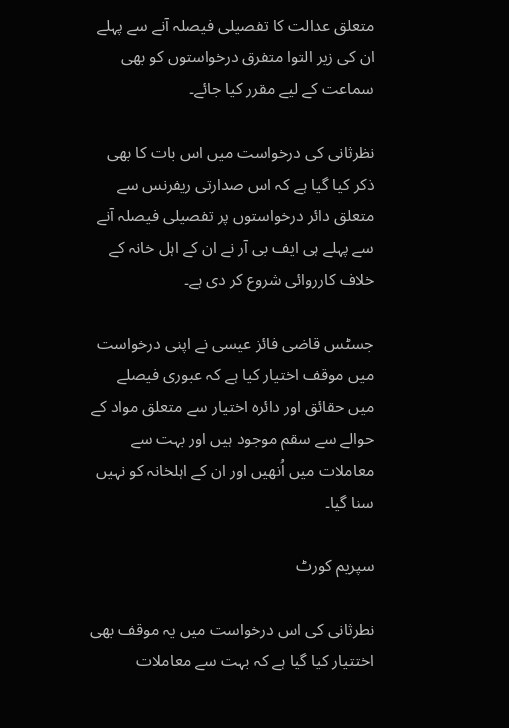متعلق عدالت کا تفصیلی فیصلہ آنے سے پہلے ان کی زیر التوا متفرق درخواستوں کو بھی سماعت کے لیے مقرر کیا جائے۔

نظرثانی کی درخواست میں اس بات کا بھی ذکر کیا گیا ہے کہ اس صدارتی ریفرنس سے متعلق دائر درخواستوں پر تفصیلی فیصلہ آنے سے پہلے ہی ایف بی آر نے ان کے اہل خانہ کے خلاف کارروائی شروع کر دی ہے۔

جسٹس قاضی فائز عیسی نے اپنی درخواست میں موقف اختیار کیا ہے کہ عبوری فیصلے میں حقائق اور دائرہ اختیار سے متعلق مواد کے حوالے سے سقم موجود ہیں اور بہت سے معاملات میں اُنھیں اور ان کے اہلخانہ کو نہیں سنا گیا۔

سپریم کورٹ

نطرثانی کی اس درخواست میں یہ موقف بھی اختتیار کیا گیا ہے کہ بہت سے معاملات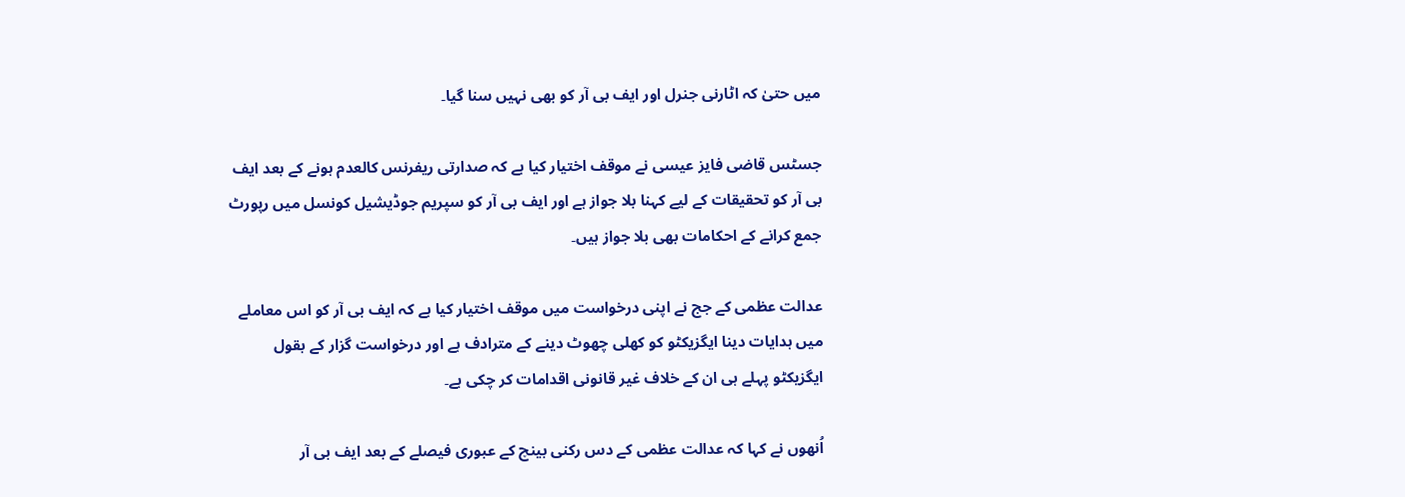میں حتیٰ کہ اٹارنی جنرل اور ایف بی آر کو بھی نہیں سنا گیا۔

جسٹس قاضی فایز عیسی نے موقف اختیار کیا ہے کہ صدارتی ریفرنس کالعدم ہونے کے بعد ایف بی آر کو تحقیقات کے لیے کہنا بلا جواز ہے اور ایف بی آر کو سپریم جوڈیشیل کونسل میں رپورٹ جمع کرانے کے احکامات بھی بلا جواز ہیں۔

عدالت عظمی کے جج نے اپنی درخواست میں موقف اختیار کیا ہے کہ ایف بی آر کو اس معاملے میں ہدایات دینا ایگزیکٹو کو کھلی چھوٹ دینے کے مترادف ہے اور درخواست گزار کے بقول ایگزیکٹو پہلے ہی ان کے خلاف غیر قانونی اقدامات کر چکی ہے۔

اُنھوں نے کہا کہ عدالت عظمی کے دس رکنی بینچ کے عبوری فیصلے کے بعد ایف بی آر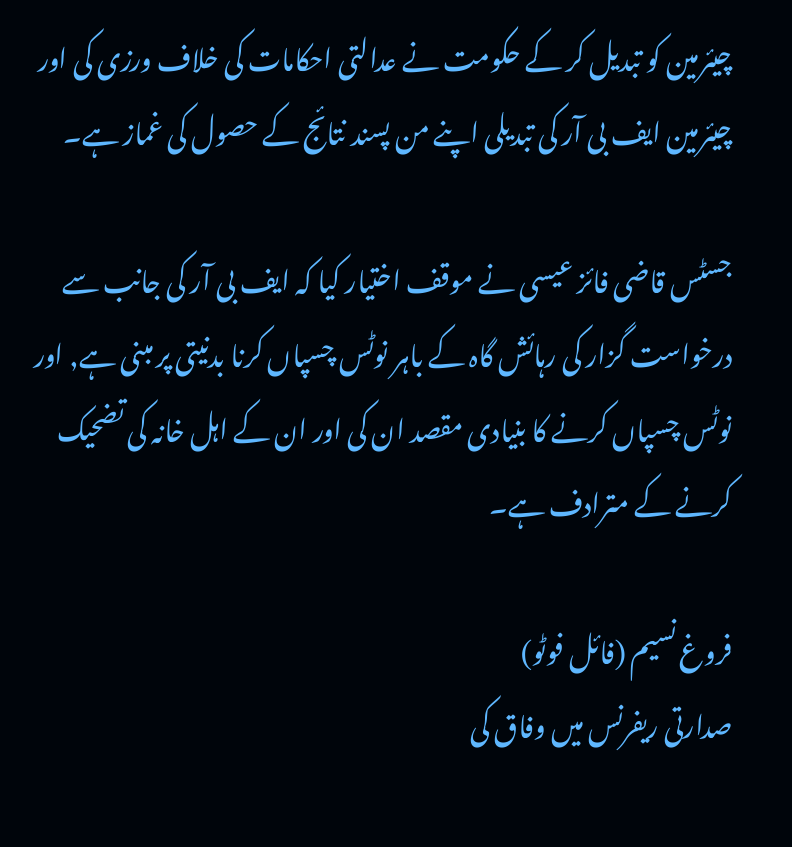چیئرمین کو تبدیل کر کے حکومت نے عدالتی احکامات کی خلاف ورزی کی اور چیئرمین ایف بی آر کی تبدیلی اپنے من پسند نتائج کے حصول کی غماز ہے۔

جسٹس قاضی فائز عیسی نے موقف اختیار کیا کہ ایف بی آر کی جانب سے درخواست گزار کی رہائش گاہ کے باہر نوٹس چسپاں کرنا بدنیتی پر مبنی ہے, اور نوٹس چسپاں کرنے کا بنیادی مقصد ان کی اور ان کے اہل خانہ کی تضحیک کرنے کے مترادف ہے۔

فروغ نسیم (فائل فوٹو)
صدارتی ریفرنس میں وفاق کی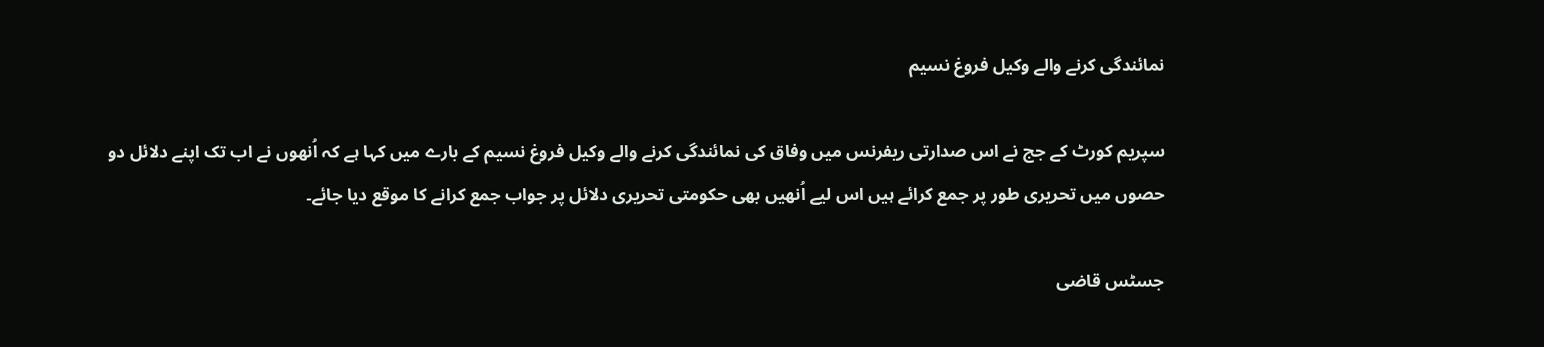نمائندگی کرنے والے وکیل فروغ نسیم

سپریم کورٹ کے جج نے اس صدارتی ریفرنس میں وفاق کی نمائندگی کرنے والے وکیل فروغ نسیم کے بارے میں کہا ہے کہ اُنھوں نے اب تک اپنے دلائل دو حصوں میں تحریری طور پر جمع کرائے ہیں اس لیے اُنھیں بھی حکومتی تحریری دلائل پر جواب جمع کرانے کا موقع دیا جائے۔

جسٹس قاضی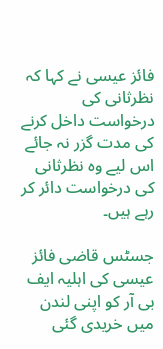فائز عیسی نے کہا کہ نظرثانی کی درخواست داخل کرنے کی مدت گزر نہ جائے اس لیے وہ نظرثانی کی درخواست دائر کر رہے ہیں۔

جسٹس قاضی فائز عیسی کی اہلیہ ایف بی آر کو اپنی لندن میں خریدی گئی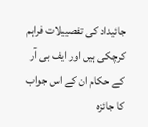جائیداد کی تفصییلات فراہم کرچکی ہیں اور ایف بی آر کے حکام ان کے اس جواب کا جائزہ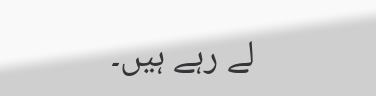لے رہے ہیں۔